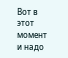Вот в этот момент и надо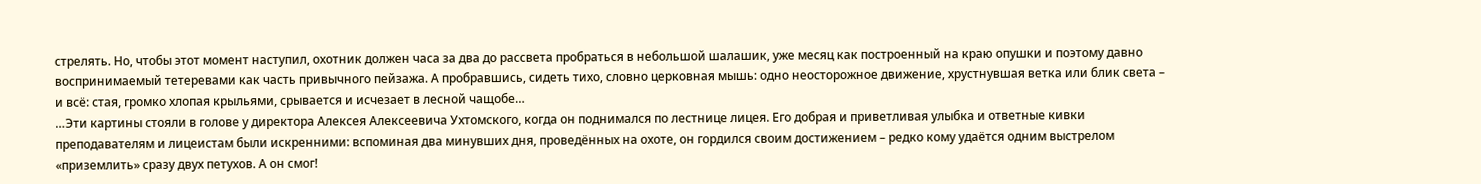стрелять. Но, чтобы этот момент наступил, охотник должен часа за два до рассвета пробраться в небольшой шалашик, уже месяц как построенный на краю опушки и поэтому давно воспринимаемый тетеревами как часть привычного пейзажа. А пробравшись, сидеть тихо, словно церковная мышь: одно неосторожное движение, хрустнувшая ветка или блик света – и всё: стая, громко хлопая крыльями, срывается и исчезает в лесной чащобе…
…Эти картины стояли в голове у директора Алексея Алексеевича Ухтомского, когда он поднимался по лестнице лицея. Его добрая и приветливая улыбка и ответные кивки преподавателям и лицеистам были искренними: вспоминая два минувших дня, проведённых на охоте, он гордился своим достижением – редко кому удаётся одним выстрелом «приземлить» сразу двух петухов. А он смог!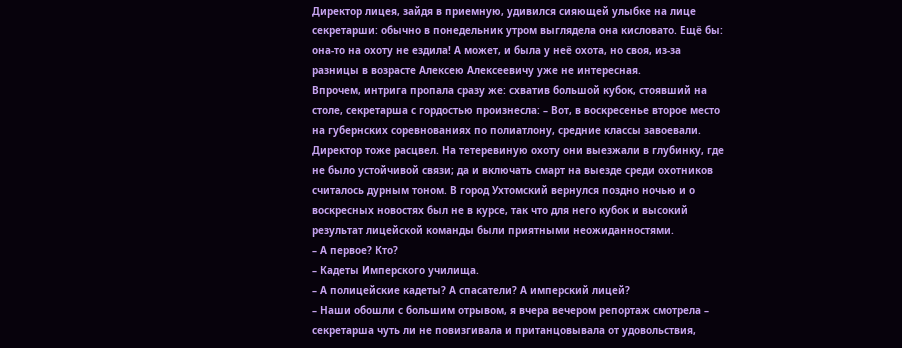Директор лицея, зайдя в приемную, удивился сияющей улыбке на лице секретарши: обычно в понедельник утром выглядела она кисловато. Ещё бы: она-то на охоту не ездила! А может, и была у неё охота, но своя, из-за разницы в возрасте Алексею Алексеевичу уже не интересная.
Впрочем, интрига пропала сразу же: схватив большой кубок, стоявший на столе, секретарша с гордостью произнесла: – Вот, в воскресенье второе место на губернских соревнованиях по полиатлону, средние классы завоевали.
Директор тоже расцвел. На тетеревиную охоту они выезжали в глубинку, где не было устойчивой связи; да и включать смарт на выезде среди охотников считалось дурным тоном. В город Ухтомский вернулся поздно ночью и о воскресных новостях был не в курсе, так что для него кубок и высокий результат лицейской команды были приятными неожиданностями.
– А первое? Кто?
– Кадеты Имперского училища.
– А полицейские кадеты? А спасатели? А имперский лицей?
– Наши обошли с большим отрывом, я вчера вечером репортаж смотрела – секретарша чуть ли не повизгивала и пританцовывала от удовольствия,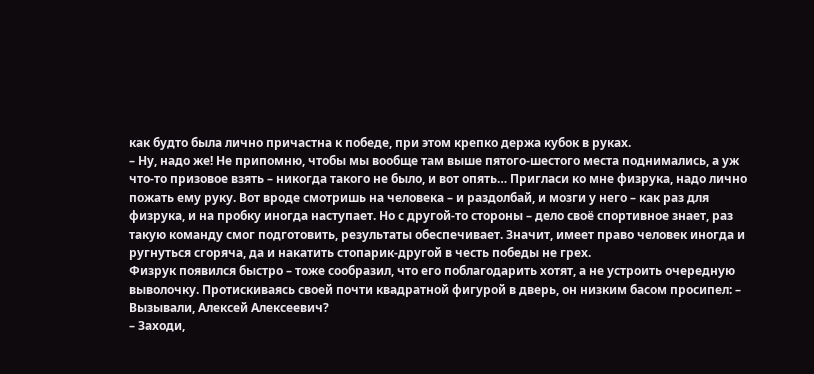как будто была лично причастна к победе, при этом крепко держа кубок в руках.
– Ну, надо же! Не припомню, чтобы мы вообще там выше пятого-шестого места поднимались, а уж что-то призовое взять – никогда такого не было, и вот опять… Пригласи ко мне физрука, надо лично пожать ему руку. Вот вроде смотришь на человека – и раздолбай, и мозги у него – как раз для физрука, и на пробку иногда наступает. Но с другой-то стороны – дело своё спортивное знает, раз такую команду смог подготовить, результаты обеспечивает. Значит, имеет право человек иногда и ругнуться сгоряча, да и накатить стопарик-другой в честь победы не грех.
Физрук появился быстро – тоже сообразил, что его поблагодарить хотят, а не устроить очередную выволочку. Протискиваясь своей почти квадратной фигурой в дверь, он низким басом просипел: – Вызывали, Алексей Алексеевич?
– Заходи,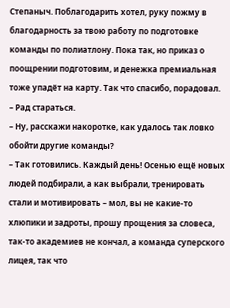Степаныч. Поблагодарить хотел, руку пожму в благодарность за твою работу по подготовке команды по полиатлону. Пока так, но приказ о поощрении подготовим, и денежка премиальная тоже упадёт на карту. Так что спасибо, порадовал.
– Рад стараться.
– Ну, расскажи накоротке, как удалось так ловко обойти другие команды?
– Так готовились. Каждый день! Осенью ещё новых людей подбирали, а как выбрали, тренировать стали и мотивировать – мол, вы не какие-то хлюпики и задроты, прошу прощения за словеса, так-то академиев не кончал, а команда суперского лицея, так что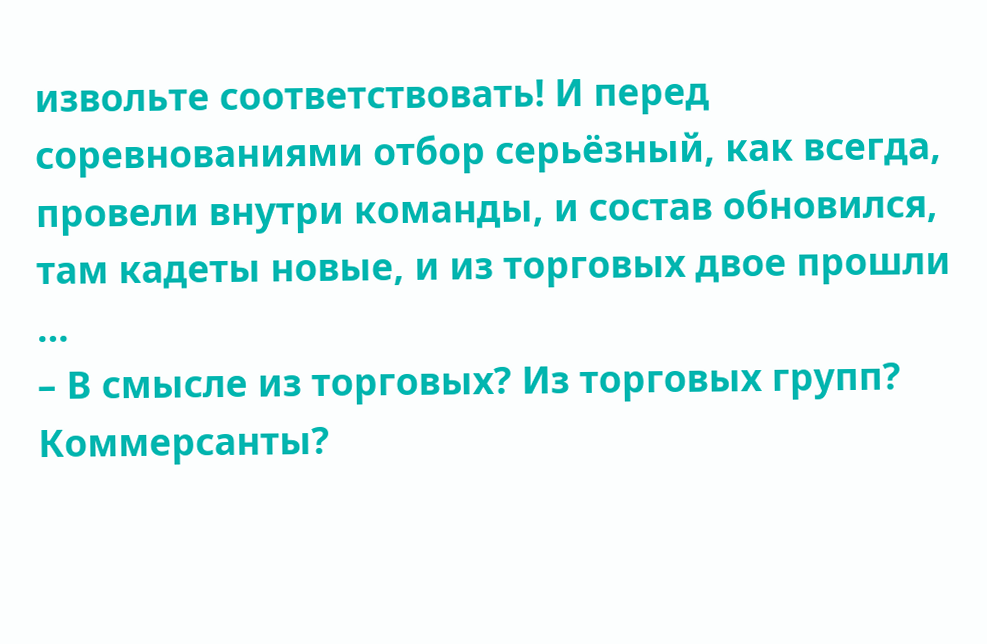извольте соответствовать! И перед соревнованиями отбор серьёзный, как всегда, провели внутри команды, и состав обновился, там кадеты новые, и из торговых двое прошли …
– В смысле из торговых? Из торговых групп? Коммерсанты?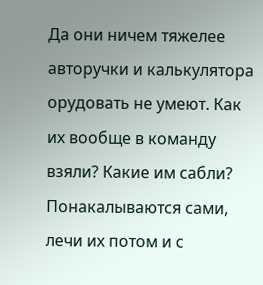Да они ничем тяжелее авторучки и калькулятора орудовать не умеют. Как их вообще в команду взяли? Какие им сабли? Понакалываются сами, лечи их потом и с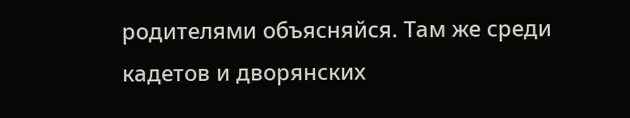родителями объясняйся. Там же среди кадетов и дворянских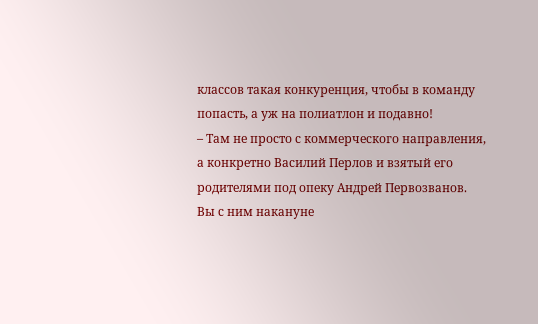классов такая конкуренция, чтобы в команду попасть, а уж на полиатлон и подавно!
– Там не просто с коммерческого направления, а конкретно Василий Перлов и взятый его родителями под опеку Андрей Первозванов. Вы с ним накануне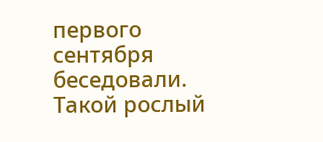первого сентября беседовали. Такой рослый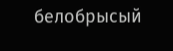белобрысый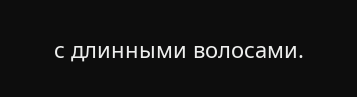с длинными волосами.